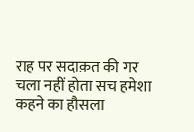राह पर सदाक़त की गर चला नहीं होता सच हमेशा कहने का हौसला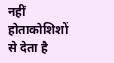नहीं होताकोशिशों से देता है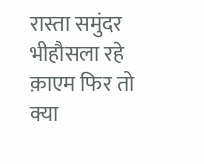रास्ता समुंदर भीहौसला रहे क़ाएम फिर तो क्या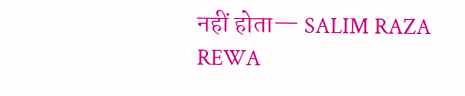नहीं होता— SALIM RAZA REWA